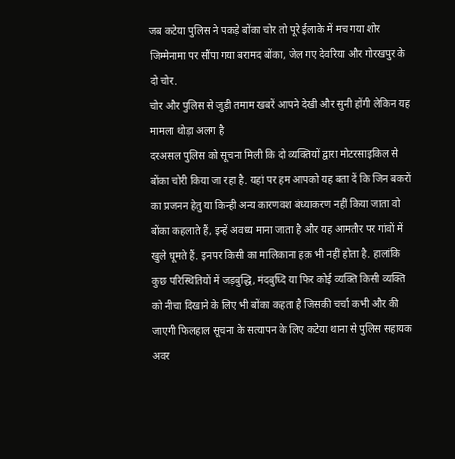जब कटेया पुलिस ने पकड़े बोंका चोर तो पूरे ईलाके में मच गया शोर
जिम्मेनामा पर सौंपा गया बरामद बोंका, जेल गए देवरिया और गोरखपुर के दो चोर.
चोर और पुलिस से जुड़ी तमाम खबरें आपने देखी और सुनी होंगी लेकिन यह मामला थोड़ा अलग है
दरअसल पुलिस को सूचना मिली कि दो व्यक्तियों द्वारा मोटरसाइकिल से बोंका चोरी किया जा रहा है. यहां पर हम आपको यह बता दें कि जिन बकरों का प्रजनन हेतु या किन्ही अन्य कारणवश बंध्याकरण नहीं किया जाता वो बोंका कहलाते हैं, इन्हें अवध्य माना जाता है और यह आमतौर पर गांवों में खुले घूमते हैं. इनपर किसी का मालिकाना हक़ भी नहीं होता है. हालांकि कुछ परिस्थितियों में जड़बुद्धि, मंदबुध्दि या फिर कोई व्यक्ति किसी व्यक्ति को नीचा दिखाने के लिए भी बोंका कहता है जिसकी चर्चा कभी और की जाएगी फिलहाल सूचना के सत्यापन के लिए कटेया थाना से पुलिस सहायक अवर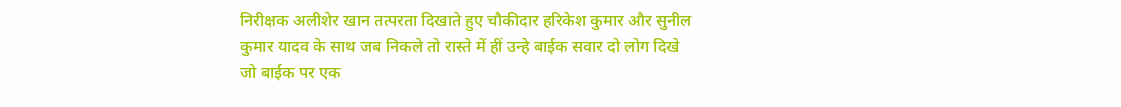निरीक्षक अलीशेर खान तत्परता दिखाते हुए चौकीदार हरिकेश कुमार और सुनील कुमार यादव के साथ जब निकले तो रास्ते में हीं उन्हे बाईक सवार दो लोग दिखे जो बाईक पर एक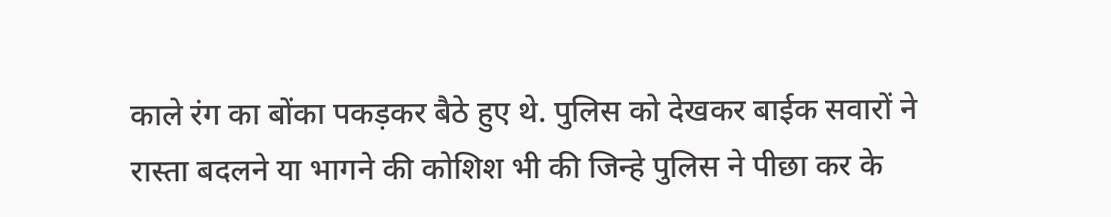काले रंग का बोंका पकड़कर बैठे हुए थे. पुलिस को देखकर बाईक सवारों ने रास्ता बदलने या भागने की कोशिश भी की जिन्हे पुलिस ने पीछा कर के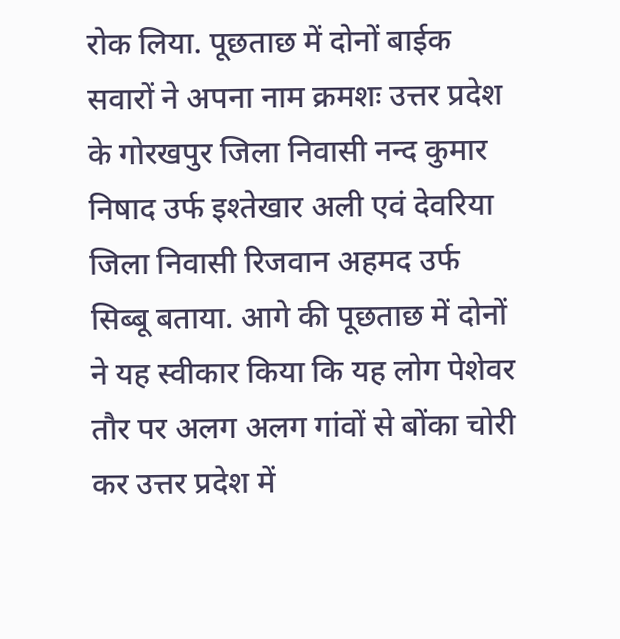रोक लिया. पूछताछ में दोनों बाईक सवारों ने अपना नाम क्रमशः उत्तर प्रदेश के गोरखपुर जिला निवासी नन्द कुमार निषाद उर्फ इश्तेखार अली एवं देवरिया जिला निवासी रिजवान अहमद उर्फ सिब्बू बताया. आगे की पूछताछ में दोनों ने यह स्वीकार किया कि यह लोग पेशेवर तौर पर अलग अलग गांवों से बोंका चोरी कर उत्तर प्रदेश में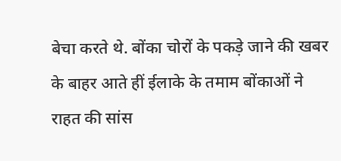बेचा करते थे. बोंका चोरों के पकड़े जाने की खबर के बाहर आते हीं ईलाके के तमाम बोंकाओं ने राहत की सांस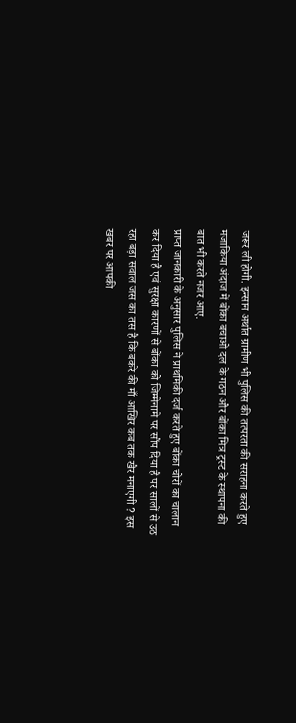जरूर ली होगी. इन्सान अर्थात ग्रामीण भी पुलिस की तत्परता की सराहना करते हुए मजाकिया अंदाज में बोंका बचाओ दल के गठन और बोंका मित्र ट्रस्ट के स्थापना की बात भी करते नजर आए.
प्राप्त जानकारी के अनुसार पुलिस ने प्राथमिकी दर्ज करते हुए बोंका चोरों का चालान कर दिया है एवं सुरक्षा कारणों से बोंका को जिम्मेनामे पर सौंप दिया है पर सालों से उठ रहा बड़ा सवाल जस का तस है कि बकरे की माँ आखिर कब तक खैर मनाएगी ? इस खबर पर आपकी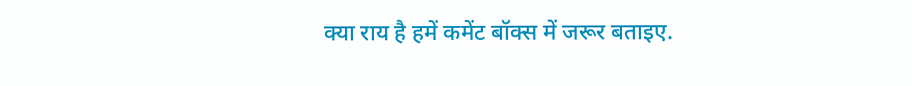क्या राय है हमें कमेंट बॉक्स में जरूर बताइए.